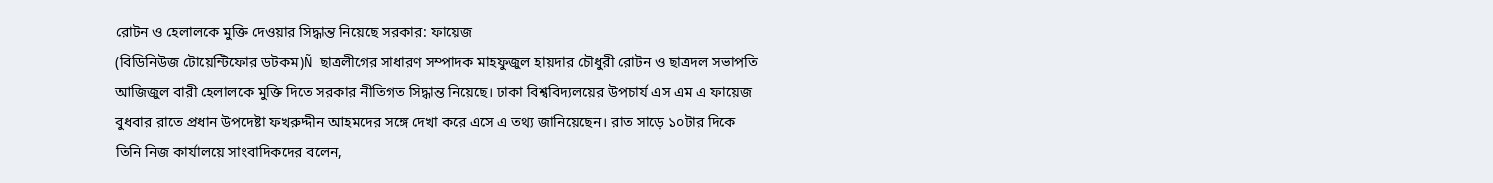রোটন ও হেলালকে মুক্তি দেওয়ার সিদ্ধান্ত নিয়েছে সরকার: ফায়েজ
(বিডিনিউজ টোয়েন্টিফোর ডটকম)Ñ ছাত্রলীগের সাধারণ সম্পাদক মাহফুজুল হায়দার চৌধুরী রোটন ও ছাত্রদল সভাপতি আজিজুল বারী হেলালকে মুক্তি দিতে সরকার নীতিগত সিদ্ধান্ত নিয়েছে। ঢাকা বিশ্ববিদ্যলয়ের উপচার্য এস এম এ ফায়েজ বুধবার রাতে প্রধান উপদেষ্টা ফখরুদ্দীন আহমদের সঙ্গে দেখা করে এসে এ তথ্য জানিয়েছেন। রাত সাড়ে ১০টার দিকে তিনি নিজ কার্যালয়ে সাংবাদিকদের বলেন,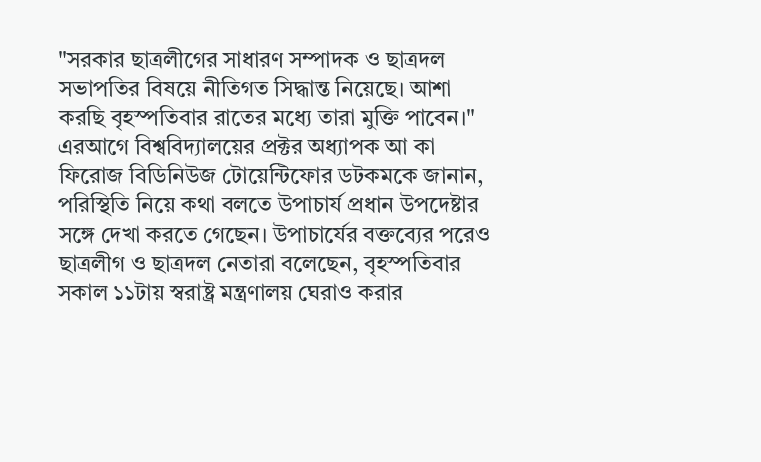"সরকার ছাত্রলীগের সাধারণ সম্পাদক ও ছাত্রদল সভাপতির বিষয়ে নীতিগত সিদ্ধান্ত নিয়েছে। আশা করছি বৃহস্পতিবার রাতের মধ্যে তারা মুক্তি পাবেন।" এরআগে বিশ্ববিদ্যালয়ের প্রক্টর অধ্যাপক আ কা ফিরোজ বিডিনিউজ টোয়েন্টিফোর ডটকমকে জানান, পরিস্থিতি নিয়ে কথা বলতে উপাচার্য প্রধান উপদেষ্টার সঙ্গে দেখা করতে গেছেন। উপাচার্যের বক্তব্যের পরেও ছাত্রলীগ ও ছাত্রদল নেতারা বলেছেন, বৃহস্পতিবার সকাল ১১টায় স্বরাষ্ট্র মন্ত্রণালয় ঘেরাও করার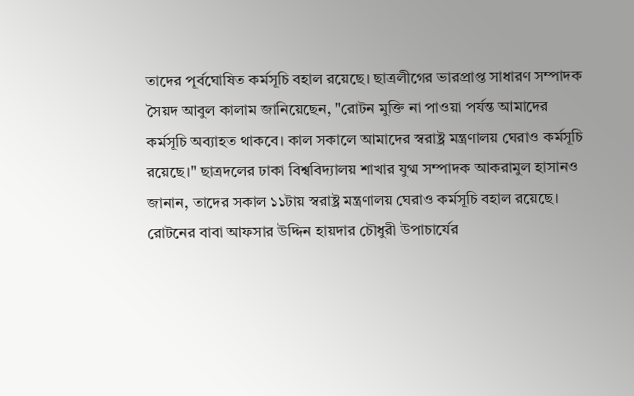তাদের পূর্বঘোষিত কর্মসূচি বহাল রয়েছে। ছাত্রলীগের ভারপ্রাপ্ত সাধারণ সম্পাদক সৈয়দ আবুল কালাম জানিয়েছেন, "রোটন মুক্তি না পাওয়া পর্যন্ত আমাদের কর্মসূচি অব্যাহত থাকবে। কাল সকালে আমাদের স্বরাষ্ট্র মন্ত্রণালয় ঘেরাও কর্মসূচি রয়েছে।" ছাত্রদলের ঢাকা বিশ্ববিদ্যালয় শাখার যুগ্ম সম্পাদক আকরামুল হাসানও জানান, তাদের সকাল ১১টায় স্বরাষ্ট্র মন্ত্রণালয় ঘেরাও কর্মসূচি বহাল রয়েছে। রোটনের বাবা আফসার উদ্দিন হায়দার চৌধুরী উপাচার্যের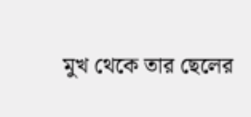মুখ থেকে তার ছেলের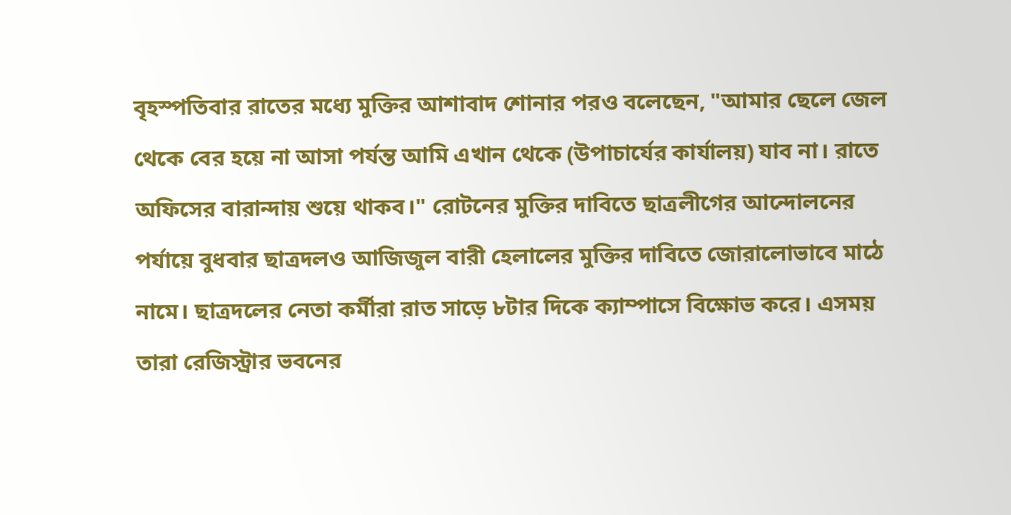বৃহস্পতিবার রাতের মধ্যে মুক্তির আশাবাদ শোনার পরও বলেছেন, "আমার ছেলে জেল থেকে বের হয়ে না আসা পর্যন্ত আমি এখান থেকে (উপাচার্যের কার্যালয়) যাব না। রাতে অফিসের বারান্দায় শুয়ে থাকব।" রোটনের মুক্তির দাবিতে ছাত্রলীগের আন্দোলনের পর্যায়ে বুধবার ছাত্রদলও আজিজুল বারী হেলালের মুক্তির দাবিতে জোরালোভাবে মাঠে নামে। ছাত্রদলের নেতা কর্মীরা রাত সাড়ে ৮টার দিকে ক্যাম্পাসে বিক্ষোভ করে। এসময় তারা রেজিস্ট্রার ভবনের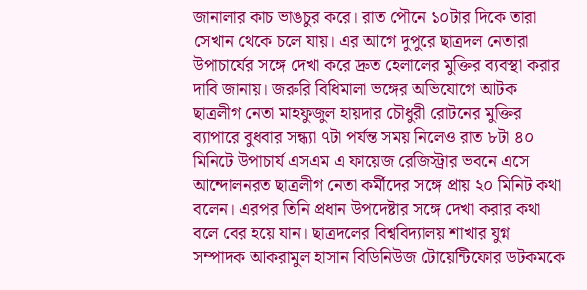জানালার কাচ ভাঙচুর করে। রাত পৌনে ১০টার দিকে তারা সেখান থেকে চলে যায়। এর আগে দুপুরে ছাত্রদল নেতারা উপাচার্যের সঙ্গে দেখা করে দ্রুত হেলালের মুক্তির ব্যবস্থা করার দাবি জানায়। জরুরি বিধিমালা ভঙ্গের অভিযোগে আটক ছাত্রলীগ নেতা মাহফুজুল হায়দার চৌধুরী রোটনের মুক্তির ব্যাপারে বুধবার সন্ধ্যা ৭টা পর্যন্ত সময় নিলেও রাত ৮টা ৪০ মিনিটে উপাচার্য এসএম এ ফায়েজ রেজিস্ট্রার ভবনে এসে আন্দোলনরত ছাত্রলীগ নেতা কর্মীদের সঙ্গে প্রায় ২০ মিনিট কথা বলেন। এরপর তিনি প্রধান উপদেষ্টার সঙ্গে দেখা করার কথা বলে বের হয়ে যান। ছাত্রদলের বিশ্ববিদ্যালয় শাখার যুগ্ন সম্পাদক আকরামুল হাসান বিডিনিউজ টোয়েন্টিফোর ডটকমকে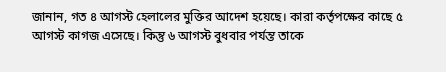জানান, গত ৪ আগস্ট হেলালের মুক্তির আদেশ হয়েছে। কারা কর্তৃপক্ষের কাছে ৫ আগস্ট কাগজ এসেছে। কিন্তু ৬ আগস্ট বুধবার পর্যন্ত তাকে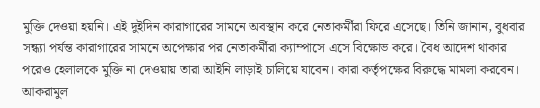মুক্তি দেওয়া হয়নি। এই দুইদিন কারাগারের সামনে অবস্থান করে নেতাকর্মীরা ফিরে এসেছে। তিনি জানান, বুধবার সন্ধ্যা পর্যন্ত কারাগারের সামনে অপেক্ষার পর নেতাকর্মীরা ক্যাম্পাসে এসে বিক্ষোভ করে। বৈধ আদেশ থাকার পরেও হেলালকে মুক্তি না দেওয়ায় তারা আইনি লাড়াই চালিয়ে যাবেন। কারা কর্তৃপক্ষের বিরুদ্ধে মামলা করবেন। আকরামুল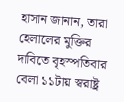হাসান জানান, তারা হেলালের মুক্তির দাবিতে বৃহস্পতিবার বেলা ১১টায় স্বরাষ্ট্র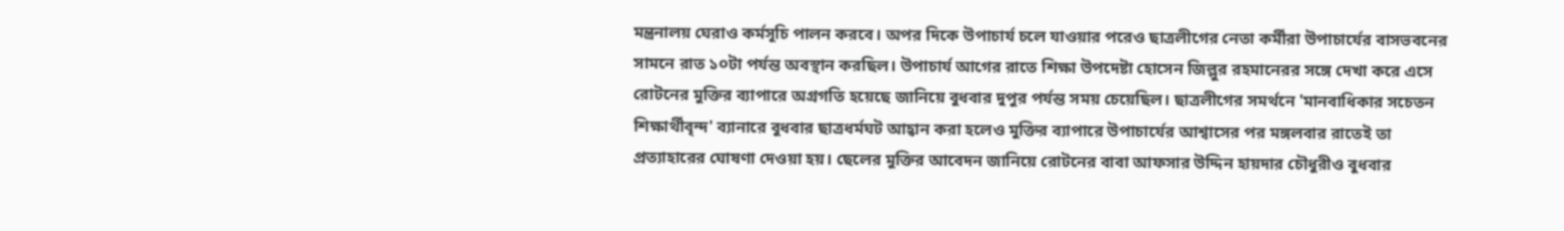মন্ত্রনালয় ঘেরাও কর্মসূচি পালন করবে। অপর দিকে উপাচার্য চলে যাওয়ার পরেও ছাত্রলীগের নেতা কর্মীরা উপাচার্যের বাসভবনের সামনে রাত ১০টা পর্যন্ত অবস্থান করছিল। উপাচার্য আগের রাতে শিক্ষা উপদেষ্টা হোসেন জিল্লুর রহমানেরর সঙ্গে দেখা করে এসে রোটনের মুক্তির ব্যাপারে অগ্রগতি হয়েছে জানিয়ে বুধবার দুপুর পর্যন্ত সময় চেয়েছিল। ছাত্রলীগের সমর্থনে 'মানবাধিকার সচেতন শিক্ষার্থীবৃন্দ' ব্যানারে বুধবার ছাত্রধর্মঘট আহ্বান করা হলেও মুক্তির ব্যাপারে উপাচার্যের আশ্বাসের পর মঙ্গলবার রাতেই তা প্রত্যাহারের ঘোষণা দেওয়া হয়। ছেলের মুক্তির আবেদন জানিয়ে রোটনের বাবা আফসার উদ্দিন হায়দার চৌধুরীও বুধবার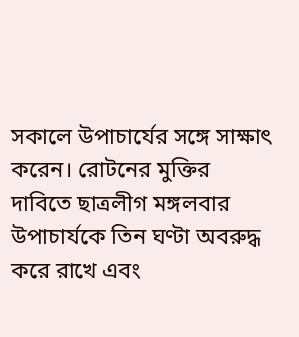সকালে উপাচার্যের সঙ্গে সাক্ষাৎ করেন। রোটনের মুক্তির দাবিতে ছাত্রলীগ মঙ্গলবার উপাচার্যকে তিন ঘণ্টা অবরুদ্ধ করে রাখে এবং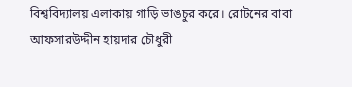বিশ্ববিদ্যালয় এলাকায় গাড়ি ভাঙচুর করে। রোটনের বাবা আফসারউদ্দীন হায়দার চৌধুরী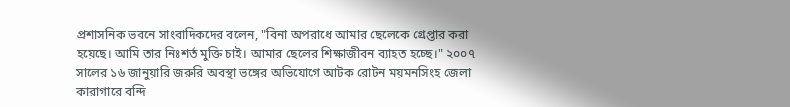প্রশাসনিক ভবনে সাংবাদিকদের বলেন, "বিনা অপরাধে আমার ছেলেকে গ্রেপ্তার করা হয়েছে। আমি তার নিঃশর্ত মুক্তি চাই। আমার ছেলের শিক্ষাজীবন ব্যাহত হচ্ছে।" ২০০৭ সালের ১৬ জানুয়ারি জরুরি অবস্থা ভঙ্গের অভিযোগে আটক রোটন ময়মনসিংহ জেলা কারাগারে বন্দি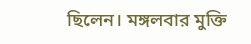ছিলেন। মঙ্গলবার মুক্তি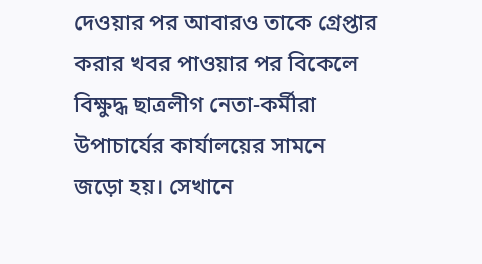দেওয়ার পর আবারও তাকে গ্রেপ্তার করার খবর পাওয়ার পর বিকেলে বিক্ষুদ্ধ ছাত্রলীগ নেতা-কর্মীরা উপাচার্যের কার্যালয়ের সামনে জড়ো হয়। সেখানে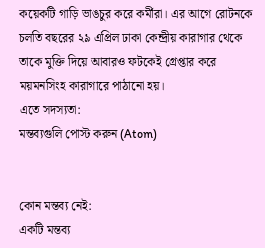কয়েকটি গাড়ি ভাঙচুর করে কর্মীরা। এর আগে রোটনকে চলতি বছরের ২৯ এপ্রিল ঢাকা কেন্দ্রীয় কারাগার থেকে তাকে মুক্তি দিয়ে আবারও ফটকেই গ্রেপ্তার করে ময়মনসিংহ কারাগারে পাঠানো হয়।
এতে সদস্যতা:
মন্তব্যগুলি পোস্ট করুন (Atom)


কোন মন্তব্য নেই:
একটি মন্তব্য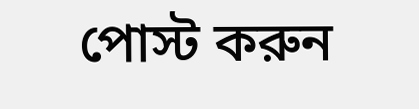পোস্ট করুন